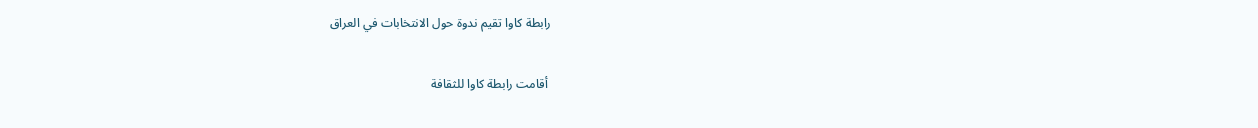رابطة كاوا تقيم ندوة حول الانتخابات في العراق

 أقامت رابطة كاوا للثقافة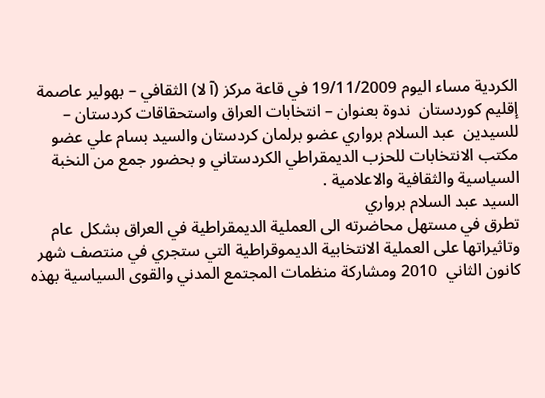الكردية مساء اليوم 19/11/2009 في قاعة مركز (آ لا) الثقافي – بهولير عاصمة إقليم كوردستان  ندوة بعنوان – انتخابات العراق واستحقاقات كردستان – للسيدين  عبد السلام برواري عضو برلمان كردستان والسيد بسام علي عضو مكتب الانتخابات للحزب الديمقراطي الكردستاني و بحضور جمع من النخبة السياسية والثقافية والاعلامية .
السيد عبد السلام برواري
تطرق في مستهل محاضرته الى العملية الديمقراطية في العراق بشكل  عام وتاثيراتها على العملية الانتخابية الديموقراطية التي ستجري في منتصف شهر كانون الثاني  2010 ومشاركة منظمات المجتمع المدني والقوى السياسية بهذه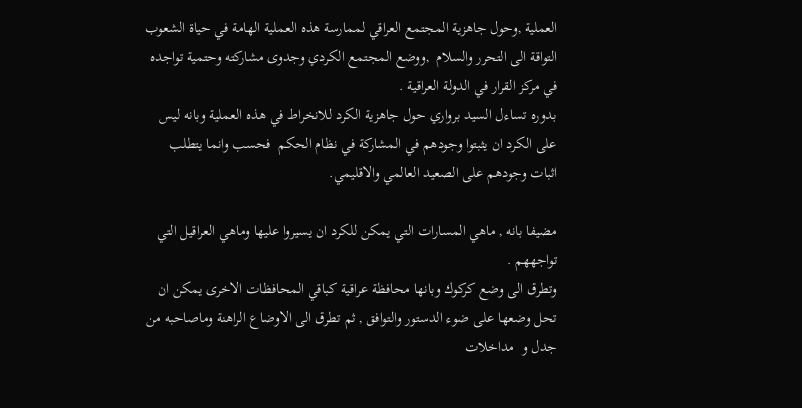العملية ,وحول جاهزية المجتمع العراقي لممارسة هذه العملية الهامة في حياة الشعوب التواقة الى التحرر والسلام  ,ووضع المجتمع الكردي وجدوى مشاركته وحتمية تواجده في مركز القرار في الدولة العراقية .
بدوره تساءل السيد برواري حول جاهزية الكرد للانخراط في هذه العملية وبانه ليس على الكرد ان يثبتوا وجودهم في المشاركة في نظام الحكم  فحسب وانما يتطلب اثبات وجودهم على الصعيد العالمي والاقليمي.

مضيفا بانه , ماهي المسارات التي يمكن للكرد ان يسيروا عليها وماهي العراقيل التي تواجههم .
وتطرق الى وضع كركوك وبانها محافظة عراقية كباقي المحافظات الاخرى يمكن ان تحل وضعها على ضوء الدستور والتوافق , ثم تطرق الى الاوضاع الراهنة وماصاحبه من جدل و  مداخلات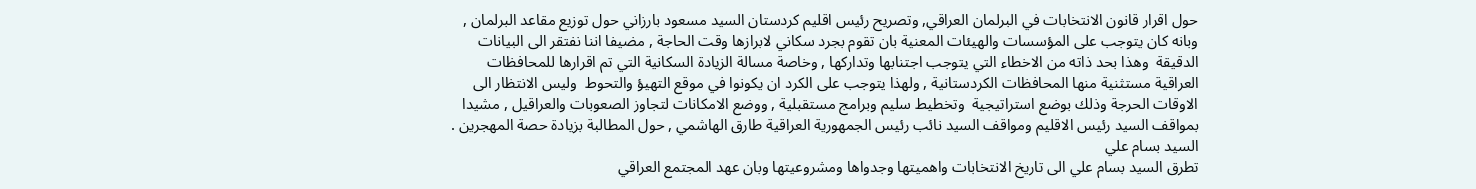حول اقرار قانون الانتخابات في البرلمان العراقي, وتصريح رئيس اقليم كردستان السيد مسعود بارزاني حول توزيع مقاعد البرلمان , وبانه كان يتوجب على المؤسسات والهيئات المعنية بان تقوم بجرد سكاني لابرازها وقت الحاجة , مضيفا اننا نفتقر الى البيانات الدقيقة  وهذا بحد ذاته من الاخطاء التي يتوجب اجتنابها وتداركها , وخاصة مسالة الزيادة السكانية التي تم اقرارها للمحافظات العراقية مستثنية منها المحافظات الكردستانية , ولهذا يتوجب على الكرد ان يكونوا في موقع التهيؤ والتحوط  وليس الانتظار الى الاوقات الحرجة وذلك بوضع استراتيجية  وتخطيط سليم وبرامج مستقبلية , ووضع الامكانات لتجاوز الصعوبات والعراقيل , مشيدا بمواقف السيد رئيس الاقليم ومواقف السيد نائب رئيس الجمهورية العراقية طارق الهاشمي , حول المطالبة بزيادة حصة المهجرين .
السيد بسام علي
تطرق السيد بسام علي الى تاريخ الانتخابات واهميتها وجدواها ومشروعيتها وبان عهد المجتمع العراقي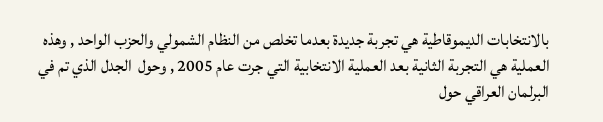بالانتخابات الديموقاطية هي تجربة جديدة بعدما تخلص من النظام الشمولي والحزب الواحد , وهذه العملية هي التجربة الثانية بعد العملية الانتخابية التي جرت عام 2005 , وحول  الجدل الذي تم في البرلمان العراقي حول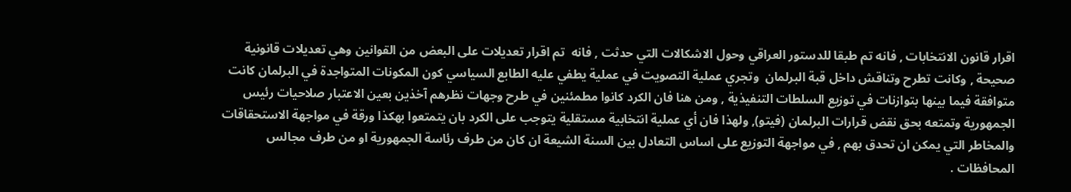اقرار قانون الانتخابات , فانه تم طبقا للدستور العراقي وحول الاشكالات التي حدثت , فانه  تم اقرار تعديلات على البعض من القوانين وهي تعديلات قانونية صحيحة , وكانت تطرح وتناقش داخل قبة البرلمان  وتجري عملية التصويت في عملية يطفي عليه الطابع السياسي كون المكونات المتواجدة في البرلمان كانت متوافقة فيما بينها بتوازنات في توزيع السلطات التنفيذية , ومن هنا فان الكرد كانوا مطمئنين في طرح وجهات نظرهم آخذين بعين الاعتبار صلاحيات رئيس الجمهورية وتمتعه بحق نقض قرارات البرلمان (فيتو), ولهذا فان أي عملية انتخابية مستقلية يتوجب على الكرد بان يتمتعوا بهكذا ورقة في مواجهة الاستحقاقات والمخاطر التي يمكن ان تحدق بهم , في مواجهة التوزيع على اساس التعادل بين السنة الشيعة ان كان من طرف رئاسة الجمهورية او من طرف مجالس المحافظات .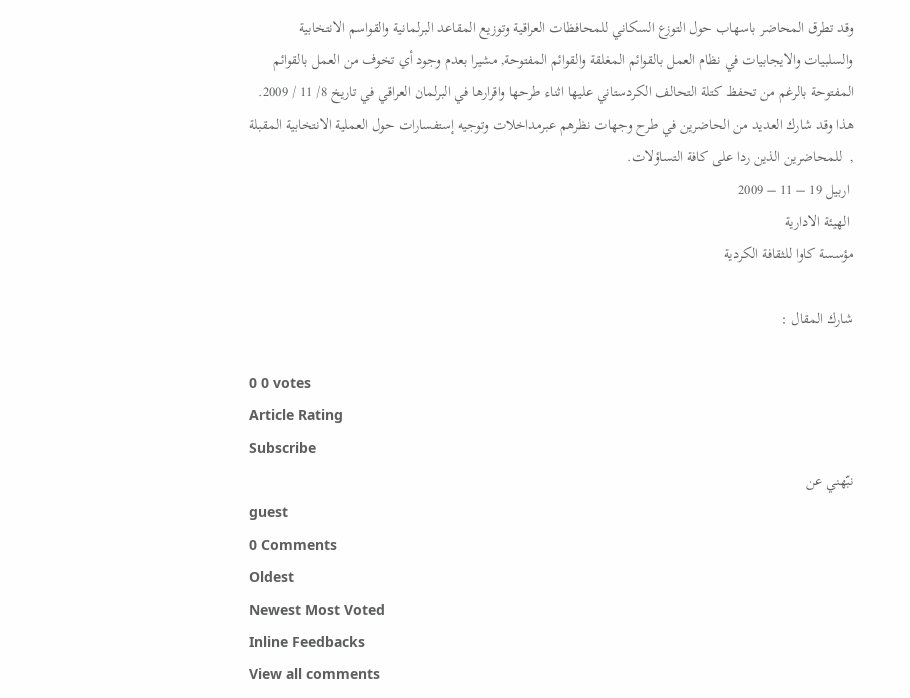وقد تطرق المحاضر باسهاب حول التوزع السكاني للمحافظات العراقية وتوزيع المقاعد البرلمانية والقواسم الانتخابية والسلبيات والايجابيات في نظام العمل بالقوائم المغلقة والقوائم المفتوحة, مشيرا بعدم وجود أي تخوف من العمل بالقوائم المفتوحة بالرغم من تحفظ كتلة التحالف الكردستاني عليها اثناء طرحها واقرارها في البرلمان العراقي في تاريخ 8/ 11 / 2009.
هذا وقد شارك العديد من الحاضرين في طرح وجهات نظرهم عبرمداخلات وتوجيه إستفسارات حول العملية الانتخابية المقبلة ,  للمحاضرين الذين ردا على كافة التساؤلات.
 اربيل 19 – 11 – 2009
 الهيئة الادارية
مؤسسة كاوا للثقافة الكردية

شارك المقال :

0 0 votes
Article Rating
Subscribe
نبّهني عن
guest
0 Comments
Oldest
Newest Most Voted
Inline Feedbacks
View all comments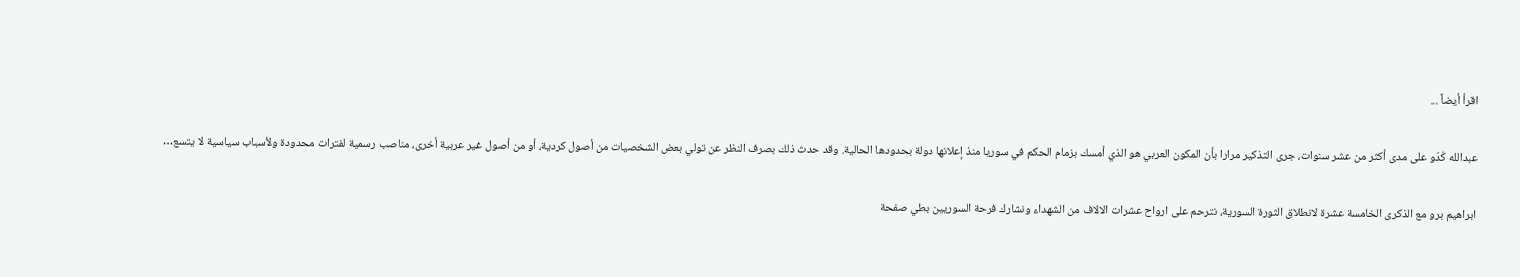اقرأ أيضاً ...

عبدالله كَدّو على مدى أكثر من عشر سنوات، جرى التذكير مرارا بأن المكون العربي هو الذي أمسك بزمام الحكم في سوريا منذ إعلانها دولة بحدودها الحالية. وقد حدث ذلك بصرف النظر عن تولي بعض الشخصيات من أصول كردية، أو من أصول غير عربية أخرى، مناصب رسمية لفترات محدودة ولأسباب سياسية لا يتسع…

ابراهيم برو مع الذكرى الخامسة عشرة لانطلاق الثورة السورية، نترحم على ارواح عشرات الالاف من الشهداء ونشارك فرحة السوريين بطي صفحة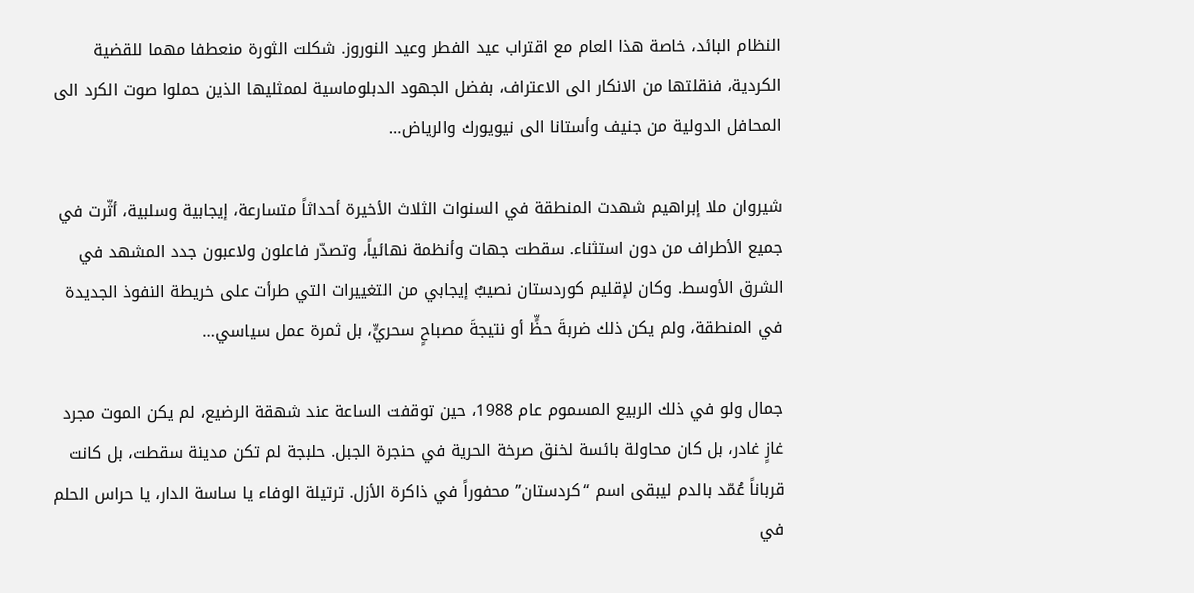النظام البائد، خاصة هذا العام مع اقتراب عيد الفطر وعيد النوروز. شكلت الثورة منعطفا مهما للقضية الكردية، فنقلتها من الانكار الى الاعتراف، بفضل الجهود الدبلوماسية لممثليها الذين حملوا صوت الكرد الى المحافل الدولية من جنيف وأستانا الى نيويورك والرياض…

شيروان ملا إبراهيم شهدت المنطقة في السنوات الثلاث الأخيرة أحداثاً متسارعة، إيجابية وسلبية، أثّرت في جميع الأطراف من دون استثناء. سقطت جهات وأنظمة نهائياً، وتصدّر فاعلون ولاعبون جدد المشهد في الشرق الأوسط. وكان لإقليم كوردستان نصيبٌ إيجابي من التغييرات التي طرأت على خريطة النفوذ الجديدة في المنطقة، ولم يكن ذلك ضربةَ حظٍّ أو نتيجةَ مصباحٍ سحريٍّ، بل ثمرة عمل سياسي…

جمال ولو في ذلك الربيع المسموم عام 1988، حين توقفت الساعة عند شهقة الرضيع، لم يكن الموت مجرد غازٍ غادر، بل كان محاولة بائسة لخنق صرخة الحرية في حنجرة الجبل. حلبجة لم تكن مدينة سقطت، بل كانت قرباناً عُمّد بالدم ليبقى اسم “كردستان” محفوراً في ذاكرة الأزل. ترتيلة الوفاء يا ساسة الدار، يا حراس الحلم في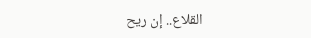القلاع.. إن ريح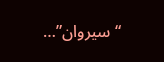“سيروان”…